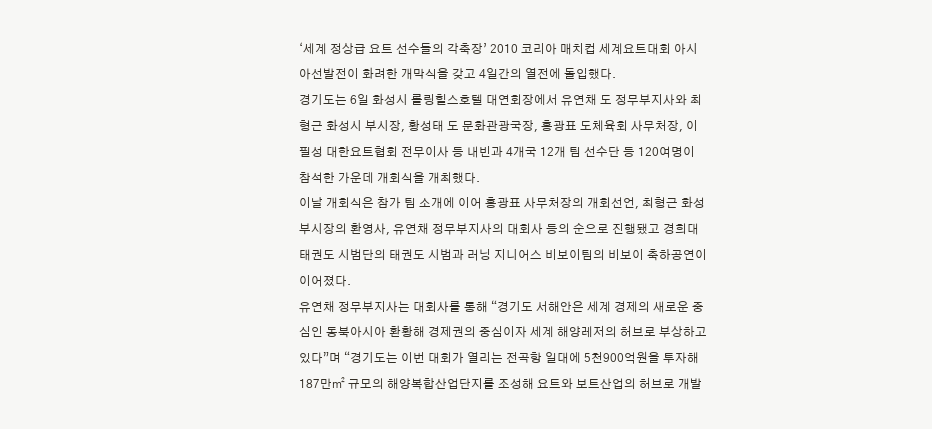‘세계 정상급 요트 선수들의 각축장’ 2010 코리아 매치컵 세계요트대회 아시아선발전이 화려한 개막식을 갖고 4일간의 열전에 돌입했다.
경기도는 6일 화성시 롤링힐스호텔 대연회장에서 유연채 도 정무부지사와 최형근 화성시 부시장, 황성태 도 문화관광국장, 홍광표 도체육회 사무처장, 이필성 대한요트협회 전무이사 등 내빈과 4개국 12개 팀 선수단 등 120여명이 참석한 가운데 개회식을 개최했다.
이날 개회식은 참가 팀 소개에 이어 홍광표 사무처장의 개회선언, 최형근 화성 부시장의 환영사, 유연채 정무부지사의 대회사 등의 순으로 진행됐고 경희대 태권도 시범단의 태권도 시범과 러닝 지니어스 비보이팀의 비보이 축하공연이 이어졌다.
유연채 정무부지사는 대회사를 통해 “경기도 서해안은 세계 경제의 새로운 중심인 동북아시아 환황해 경제권의 중심이자 세계 해양레저의 허브로 부상하고 있다”며 “경기도는 이번 대회가 열리는 전곡항 일대에 5천900억원을 투자해 187만㎡ 규모의 해양복합산업단지를 조성해 요트와 보트산업의 허브로 개발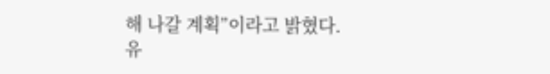해 나갈 계획”이라고 밝혔다.
유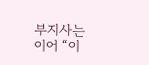부지사는 이어 “이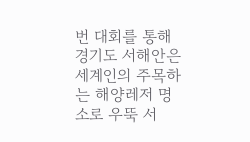번 대회를 통해 경기도 서해안은 세계인의 주목하는 해양레저 명소로 우뚝 서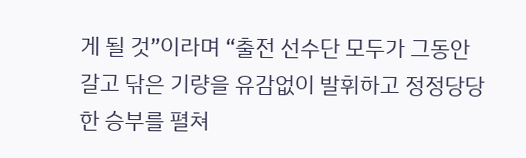게 될 것”이라며 “출전 선수단 모두가 그동안 갈고 닦은 기량을 유감없이 발휘하고 정정당당한 승부를 펼쳐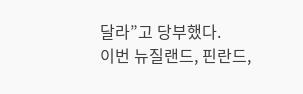달라”고 당부했다.
이번 뉴질랜드, 핀란드,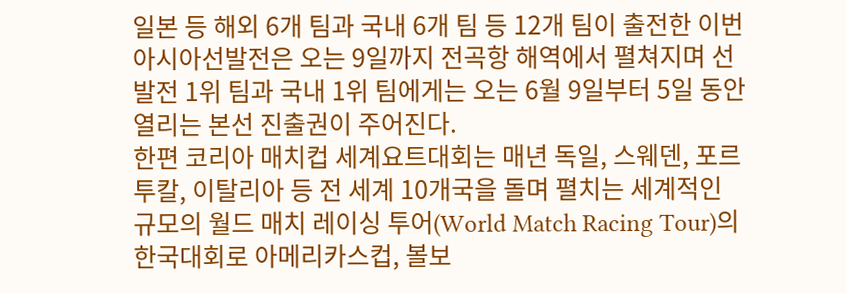일본 등 해외 6개 팀과 국내 6개 팀 등 12개 팀이 출전한 이번 아시아선발전은 오는 9일까지 전곡항 해역에서 펼쳐지며 선발전 1위 팀과 국내 1위 팀에게는 오는 6월 9일부터 5일 동안 열리는 본선 진출권이 주어진다.
한편 코리아 매치컵 세계요트대회는 매년 독일, 스웨덴, 포르투칼, 이탈리아 등 전 세계 10개국을 돌며 펼치는 세계적인 규모의 월드 매치 레이싱 투어(World Match Racing Tour)의 한국대회로 아메리카스컵, 볼보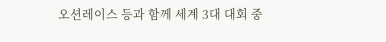오션레이스 등과 함께 세계 3대 대회 중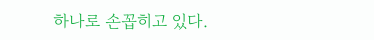하나로 손꼽히고 있다.